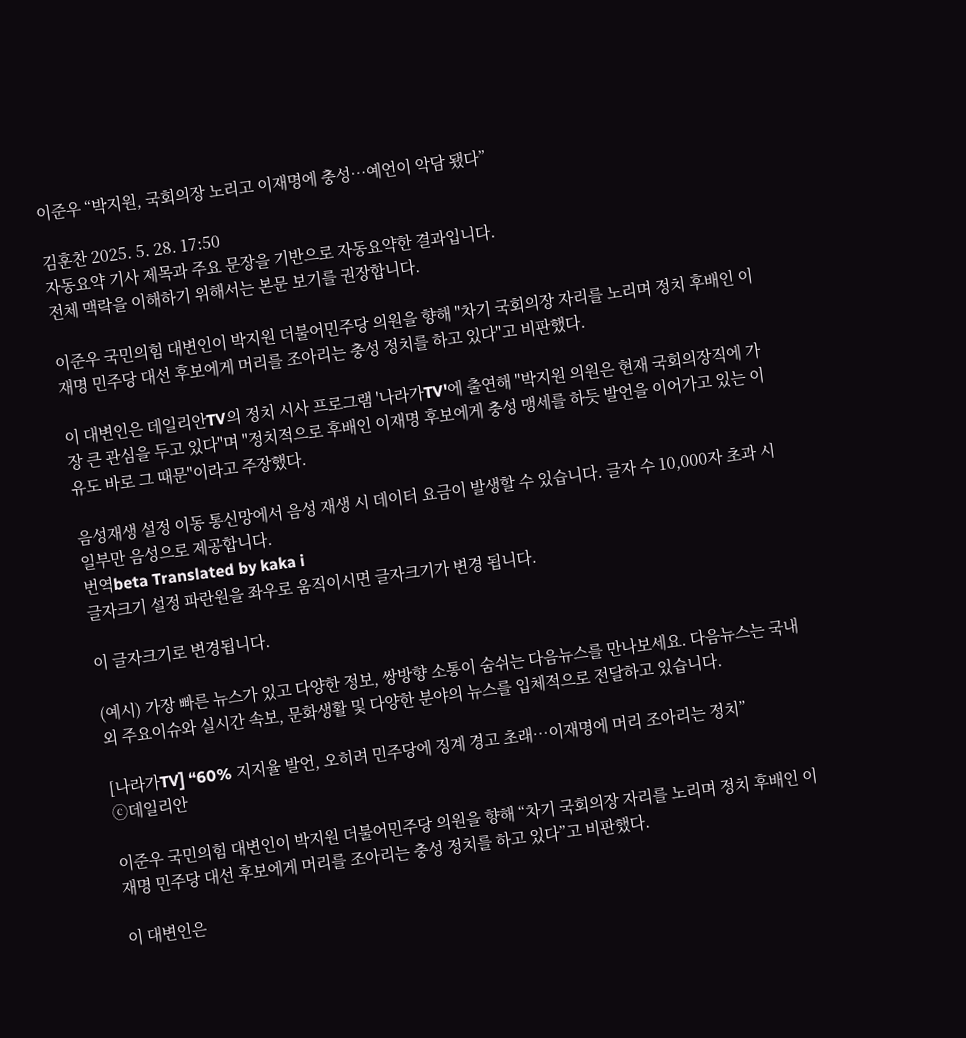이준우 “박지원, 국회의장 노리고 이재명에 충성…예언이 악담 됐다”

김훈찬 2025. 5. 28. 17:50
자동요약 기사 제목과 주요 문장을 기반으로 자동요약한 결과입니다.
전체 맥락을 이해하기 위해서는 본문 보기를 권장합니다.

이준우 국민의힘 대변인이 박지원 더불어민주당 의원을 향해 "차기 국회의장 자리를 노리며 정치 후배인 이재명 민주당 대선 후보에게 머리를 조아리는 충성 정치를 하고 있다"고 비판했다.

이 대변인은 데일리안TV의 정치 시사 프로그램 '나라가TV'에 출연해 "박지원 의원은 현재 국회의장직에 가장 큰 관심을 두고 있다"며 "정치적으로 후배인 이재명 후보에게 충성 맹세를 하듯 발언을 이어가고 있는 이유도 바로 그 때문"이라고 주장했다.

음성재생 설정 이동 통신망에서 음성 재생 시 데이터 요금이 발생할 수 있습니다. 글자 수 10,000자 초과 시 일부만 음성으로 제공합니다.
번역beta Translated by kaka i
글자크기 설정 파란원을 좌우로 움직이시면 글자크기가 변경 됩니다.

이 글자크기로 변경됩니다.

(예시) 가장 빠른 뉴스가 있고 다양한 정보, 쌍방향 소통이 숨쉬는 다음뉴스를 만나보세요. 다음뉴스는 국내외 주요이슈와 실시간 속보, 문화생활 및 다양한 분야의 뉴스를 입체적으로 전달하고 있습니다.

[나라가TV] “60% 지지율 발언, 오히려 민주당에 징계 경고 초래…이재명에 머리 조아리는 정치”
ⓒ데일리안

이준우 국민의힘 대변인이 박지원 더불어민주당 의원을 향해 “차기 국회의장 자리를 노리며 정치 후배인 이재명 민주당 대선 후보에게 머리를 조아리는 충성 정치를 하고 있다”고 비판했다.

이 대변인은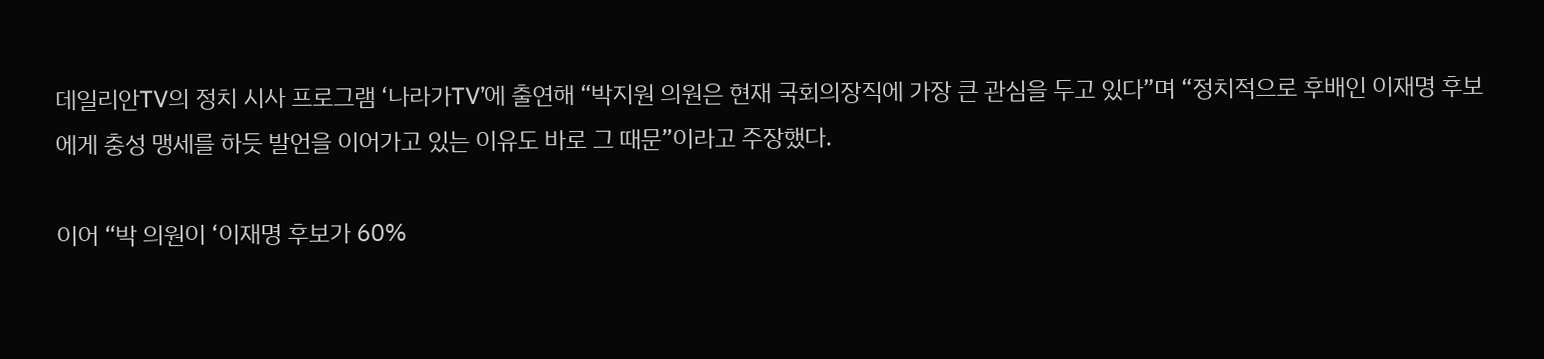데일리안TV의 정치 시사 프로그램 ‘나라가TV’에 출연해 “박지원 의원은 현재 국회의장직에 가장 큰 관심을 두고 있다”며 “정치적으로 후배인 이재명 후보에게 충성 맹세를 하듯 발언을 이어가고 있는 이유도 바로 그 때문”이라고 주장했다.

이어 “박 의원이 ‘이재명 후보가 60%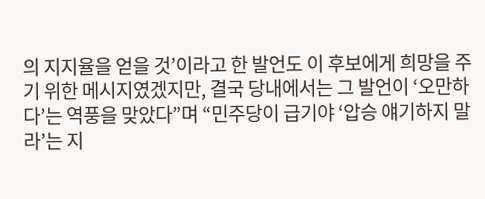의 지지율을 얻을 것’이라고 한 발언도 이 후보에게 희망을 주기 위한 메시지였겠지만, 결국 당내에서는 그 발언이 ‘오만하다’는 역풍을 맞았다”며 “민주당이 급기야 ‘압승 얘기하지 말라’는 지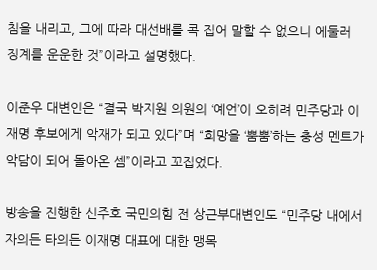침을 내리고, 그에 따라 대선배를 콕 집어 말할 수 없으니 에둘러 징계를 운운한 것”이라고 설명했다.

이준우 대변인은 “결국 박지원 의원의 ‘예언’이 오히려 민주당과 이재명 후보에게 악재가 되고 있다”며 “희망을 ‘뿜뿜’하는 충성 멘트가 악담이 되어 돌아온 셈”이라고 꼬집었다.

방송을 진행한 신주호 국민의힘 전 상근부대변인도 “민주당 내에서 자의든 타의든 이재명 대표에 대한 맹목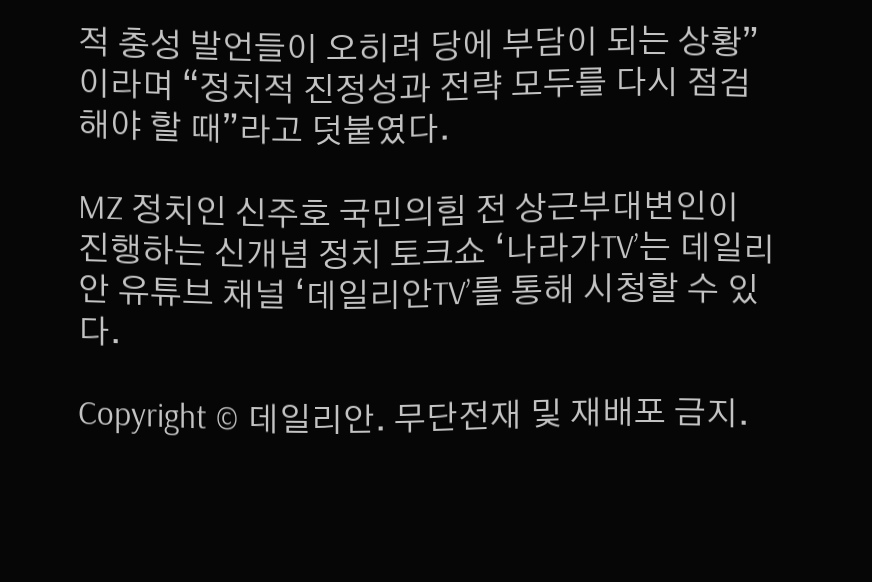적 충성 발언들이 오히려 당에 부담이 되는 상황”이라며 “정치적 진정성과 전략 모두를 다시 점검해야 할 때”라고 덧붙였다.

MZ 정치인 신주호 국민의힘 전 상근부대변인이 진행하는 신개념 정치 토크쇼 ‘나라가TV’는 데일리안 유튜브 채널 ‘데일리안TV’를 통해 시청할 수 있다.

Copyright © 데일리안. 무단전재 및 재배포 금지.